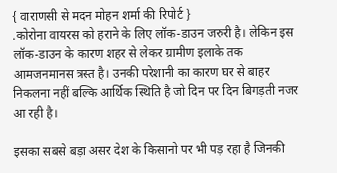{ वाराणसी से मदन मोहन शर्मा की रिपोर्ट }
.कोरोना वायरस को हराने के लिए लॉक-डाउन जरुरी है। लेकिन इस लॉक-डाउन के कारण शहर से लेकर ग्रामीण इलाके तक आमजनमानस त्रस्त है। उनकी परेशानी का कारण घर से बाहर निकलना नहीं बल्कि आर्थिक स्थिति है जो दिन पर दिन बिगड़ती नजर आ रही है।

इसका सबसे बड़ा असर देश के किसानो पर भी पड़ रहा है जिनकी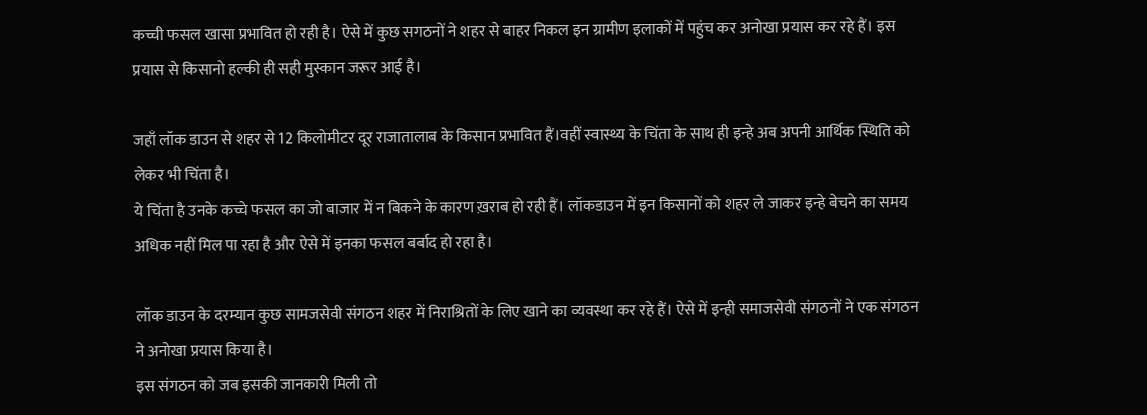कच्ची फसल खासा प्रभावित हो रही है। ऐसे में कुछ सगठनों ने शहर से बाहर निकल इन ग्रामीण इलाकों में पहुंच कर अनोखा प्रयास कर रहे हैं। इस प्रयास से किसानो हल्की ही सही मुस्कान जरूर आई है।

जहाँ लॉक डाउन से शहर से 12 किलोमीटर दूर राजातालाब के किसान प्रभावित हैं।वहीं स्वास्थ्य के चिंता के साथ ही इन्हे अब अपनी आर्थिक स्थिति को लेकर भी चिंता है।
ये चिंता है उनके कच्चे फसल का जो बाजार में न बिकने के कारण ख़राब हो रही हैं। लॉकडाउन में इन किसानों को शहर ले जाकर इन्हे बेचने का समय अधिक नहीं मिल पा रहा है और ऐसे में इनका फसल बर्बाद हो रहा है।

लॉक डाउन के दरम्यान कुछ सामजसेवी संगठन शहर में निराश्रितों के लिए खाने का व्यवस्था कर रहे हैं। ऐसे में इन्ही समाजसेवी संगठनों ने एक संगठन ने अनोखा प्रयास किया है।
इस संगठन को जब इसकी जानकारी मिली तो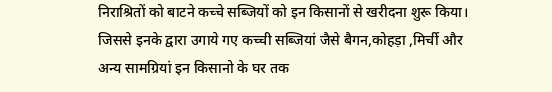निराश्रितों को बाटने कच्चे सब्जियों को इन किसानों से खरीदना शुरू किया। जिससे इनके द्वारा उगाये गए कच्ची सब्जियां जैसे बैगन,कोहड़ा ,मिर्ची और अन्य सामग्रियां इन किसानो के घर तक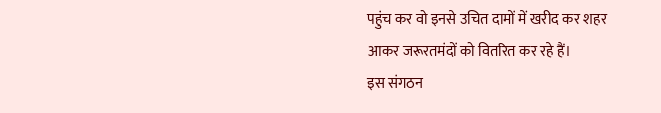पहुंच कर वो इनसे उचित दामों में खरीद कर शहर आकर जरूरतमंदों को वितरित कर रहे हैं।
इस संगठन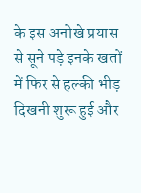के इस अनोखे प्रयास से सूने पड़े इनके खतों में फिर से हल्की भीड़ दिखनी शुरू हुई और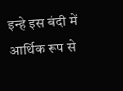इन्हे इस बंदी में आर्थिक रूप से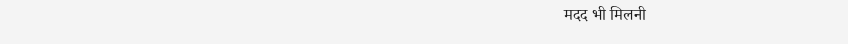मदद भी मिलनी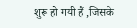शुरू हो गयी हैं ,जिसके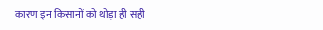कारण इन किसानों को थोड़ा ही सही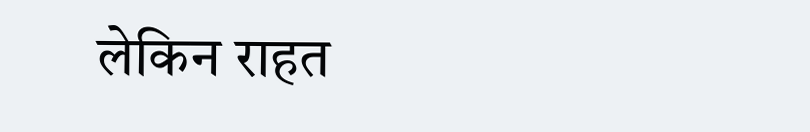लेकिन राहत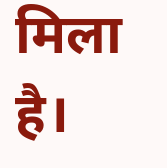मिला है।